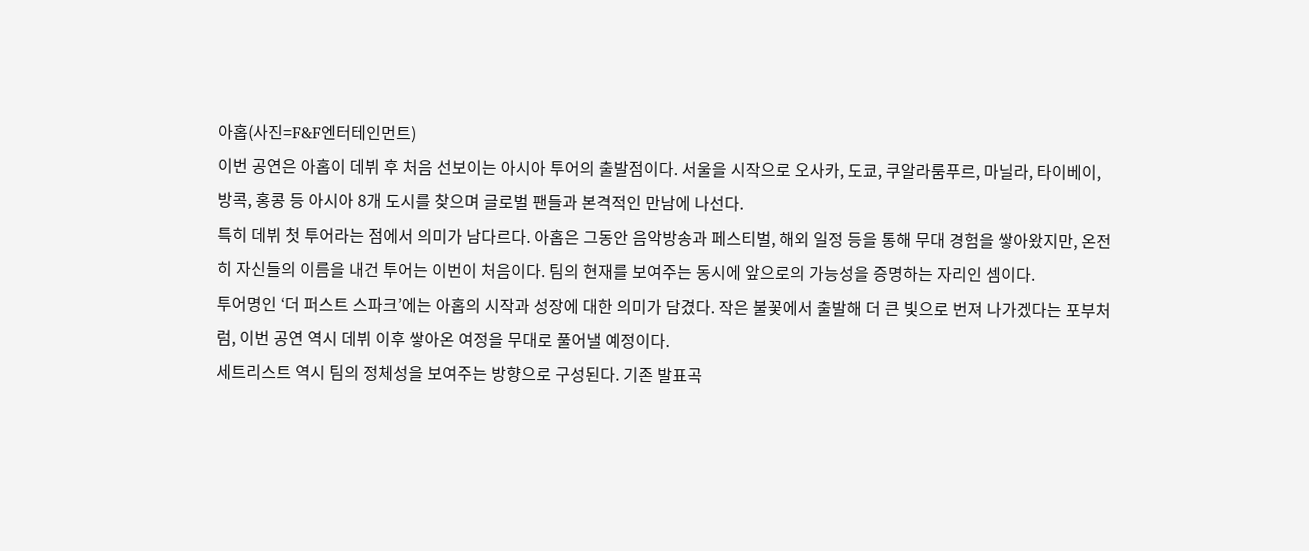아홉(사진=F&F엔터테인먼트)
이번 공연은 아홉이 데뷔 후 처음 선보이는 아시아 투어의 출발점이다. 서울을 시작으로 오사카, 도쿄, 쿠알라룸푸르, 마닐라, 타이베이, 방콕, 홍콩 등 아시아 8개 도시를 찾으며 글로벌 팬들과 본격적인 만남에 나선다.
특히 데뷔 첫 투어라는 점에서 의미가 남다르다. 아홉은 그동안 음악방송과 페스티벌, 해외 일정 등을 통해 무대 경험을 쌓아왔지만, 온전히 자신들의 이름을 내건 투어는 이번이 처음이다. 팀의 현재를 보여주는 동시에 앞으로의 가능성을 증명하는 자리인 셈이다.
투어명인 ‘더 퍼스트 스파크’에는 아홉의 시작과 성장에 대한 의미가 담겼다. 작은 불꽃에서 출발해 더 큰 빛으로 번져 나가겠다는 포부처럼, 이번 공연 역시 데뷔 이후 쌓아온 여정을 무대로 풀어낼 예정이다.
세트리스트 역시 팀의 정체성을 보여주는 방향으로 구성된다. 기존 발표곡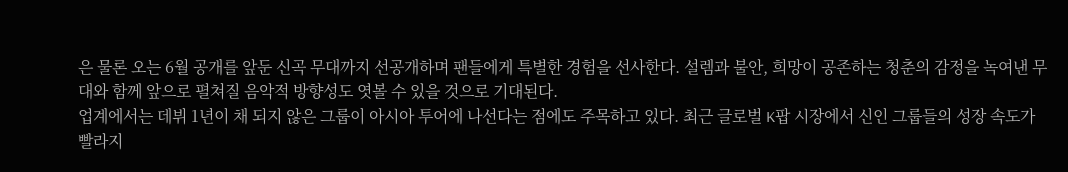은 물론 오는 6월 공개를 앞둔 신곡 무대까지 선공개하며 팬들에게 특별한 경험을 선사한다. 설렘과 불안, 희망이 공존하는 청춘의 감정을 녹여낸 무대와 함께 앞으로 펼쳐질 음악적 방향성도 엿볼 수 있을 것으로 기대된다.
업계에서는 데뷔 1년이 채 되지 않은 그룹이 아시아 투어에 나선다는 점에도 주목하고 있다. 최근 글로벌 K팝 시장에서 신인 그룹들의 성장 속도가 빨라지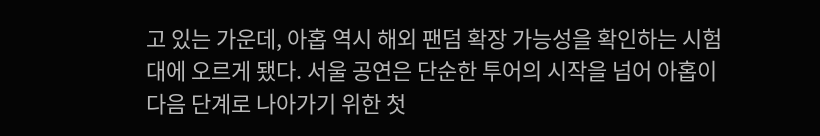고 있는 가운데, 아홉 역시 해외 팬덤 확장 가능성을 확인하는 시험대에 오르게 됐다. 서울 공연은 단순한 투어의 시작을 넘어 아홉이 다음 단계로 나아가기 위한 첫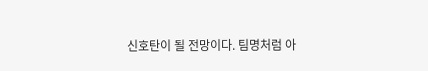신호탄이 될 전망이다. 팀명처럼 아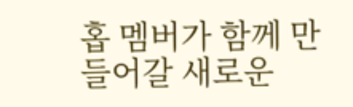홉 멤버가 함께 만들어갈 새로운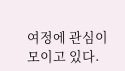여정에 관심이 모이고 있다.